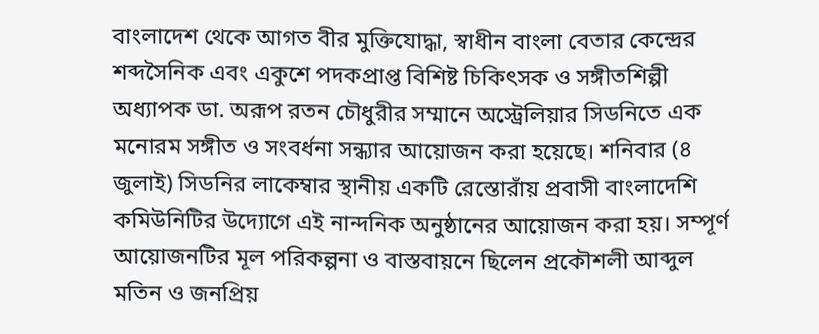বাংলাদেশ থেকে আগত বীর মুক্তিযোদ্ধা, স্বাধীন বাংলা বেতার কেন্দ্রের শব্দসৈনিক এবং একুশে পদকপ্রাপ্ত বিশিষ্ট চিকিৎসক ও সঙ্গীতশিল্পী অধ্যাপক ডা. অরূপ রতন চৌধুরীর সম্মানে অস্ট্রেলিয়ার সিডনিতে এক মনোরম সঙ্গীত ও সংবর্ধনা সন্ধ্যার আয়োজন করা হয়েছে। শনিবার (৪ জুলাই) সিডনির লাকেম্বার স্থানীয় একটি রেস্তোরাঁয় প্রবাসী বাংলাদেশি কমিউনিটির উদ্যোগে এই নান্দনিক অনুষ্ঠানের আয়োজন করা হয়। সম্পূর্ণ আয়োজনটির মূল পরিকল্পনা ও বাস্তবায়নে ছিলেন প্রকৌশলী আব্দুল মতিন ও জনপ্রিয়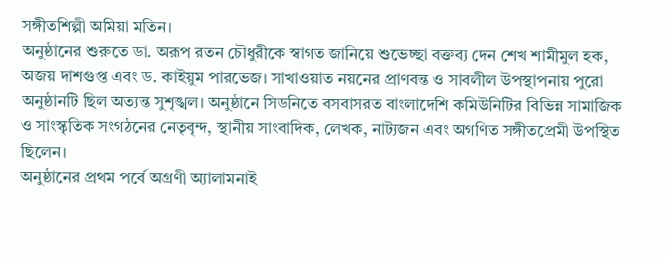সঙ্গীতশিল্পী অমিয়া মতিন।
অনুষ্ঠানের শুরুতে ডা. অরূপ রতন চৌধুরীকে স্বাগত জানিয়ে শুভেচ্ছা বক্তব্য দেন শেখ শামীমুল হক, অজয় দাশগুপ্ত এবং ড. কাইয়ুম পারভেজ। সাখাওয়াত নয়নের প্রাণবন্ত ও সাবলীল উপস্থাপনায় পুরো অনুষ্ঠানটি ছিল অত্যন্ত সুশৃঙ্খল। অনুষ্ঠানে সিডনিতে বসবাসরত বাংলাদেশি কমিউনিটির বিভিন্ন সামাজিক ও সাংস্কৃতিক সংগঠনের নেতৃবৃন্দ, স্থানীয় সাংবাদিক, লেখক, নাট্যজন এবং অগণিত সঙ্গীতপ্রেমী উপস্থিত ছিলেন।
অনুষ্ঠানের প্রথম পর্বে অগ্রণী অ্যালামনাই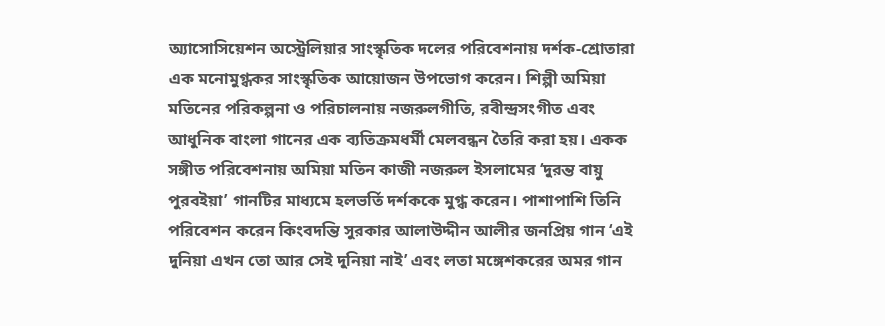অ্যাসোসিয়েশন অস্ট্রেলিয়ার সাংস্কৃতিক দলের পরিবেশনায় দর্শক-শ্রোতারা এক মনোমুগ্ধকর সাংস্কৃতিক আয়োজন উপভোগ করেন। শিল্পী অমিয়া মতিনের পরিকল্পনা ও পরিচালনায় নজরুলগীতি, রবীন্দ্রসংগীত এবং আধুনিক বাংলা গানের এক ব্যতিক্রমধর্মী মেলবন্ধন তৈরি করা হয়। একক সঙ্গীত পরিবেশনায় অমিয়া মতিন কাজী নজরুল ইসলামের ‘দুরন্ত বায়ু পুরবইয়া’ গানটির মাধ্যমে হলভর্তি দর্শককে মুগ্ধ করেন। পাশাপাশি তিনি পরিবেশন করেন কিংবদন্তি সুরকার আলাউদ্দীন আলীর জনপ্রিয় গান ‘এই দুনিয়া এখন তো আর সেই দুনিয়া নাই’ এবং লতা মঙ্গেশকরের অমর গান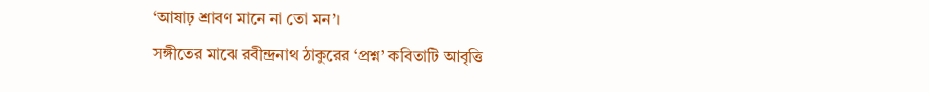‘আষাঢ় শ্রাবণ মানে না তো মন’।
সঙ্গীতের মাঝে রবীন্দ্রনাথ ঠাকুরের ‘প্রশ্ন’ কবিতাটি আবৃত্তি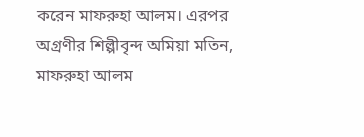করেন মাফরুহা আলম। এরপর অগ্রণীর শিল্পীবৃন্দ অমিয়া মতিন, মাফরুহা আলম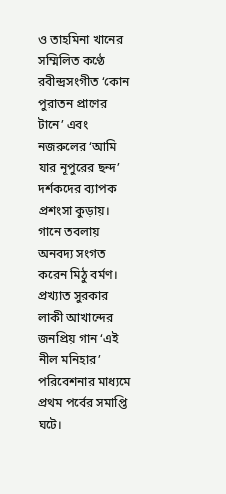ও তাহমিনা খানের সম্মিলিত কণ্ঠে রবীন্দ্রসংগীত ‘কোন পুরাতন প্রাণের টানে’ এবং নজরুলের ‘আমি যার নূপুরের ছন্দ’ দর্শকদের ব্যাপক প্রশংসা কুড়ায়। গানে তবলায় অনবদ্য সংগত করেন মিঠু বর্মণ। প্রখ্যাত সুরকার লাকী আখান্দের জনপ্রিয় গান ‘এই নীল মনিহার’ পরিবেশনার মাধ্যমে প্রথম পর্বের সমাপ্তি ঘটে।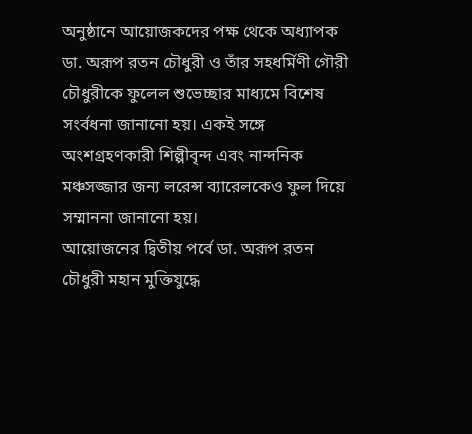অনুষ্ঠানে আয়োজকদের পক্ষ থেকে অধ্যাপক ডা. অরূপ রতন চৌধুরী ও তাঁর সহধর্মিণী গৌরী চৌধুরীকে ফুলেল শুভেচ্ছার মাধ্যমে বিশেষ সংর্বধনা জানানো হয়। একই সঙ্গে অংশগ্রহণকারী শিল্পীবৃন্দ এবং নান্দনিক মঞ্চসজ্জার জন্য লরেন্স ব্যারেলকেও ফুল দিয়ে সম্মাননা জানানো হয়।
আয়োজনের দ্বিতীয় পর্বে ডা. অরূপ রতন চৌধুরী মহান মুক্তিযুদ্ধে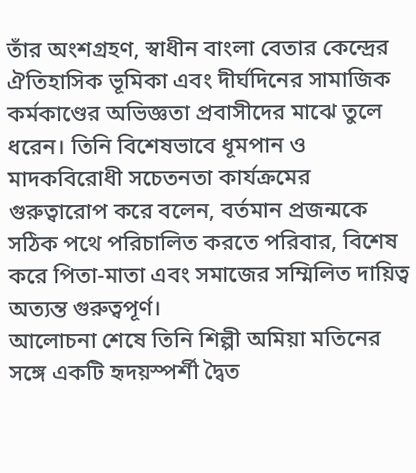তাঁর অংশগ্রহণ, স্বাধীন বাংলা বেতার কেন্দ্রের ঐতিহাসিক ভূমিকা এবং দীর্ঘদিনের সামাজিক কর্মকাণ্ডের অভিজ্ঞতা প্রবাসীদের মাঝে তুলে ধরেন। তিনি বিশেষভাবে ধূমপান ও মাদকবিরোধী সচেতনতা কার্যক্রমের গুরুত্বারোপ করে বলেন, বর্তমান প্রজন্মকে সঠিক পথে পরিচালিত করতে পরিবার, বিশেষ করে পিতা-মাতা এবং সমাজের সম্মিলিত দায়িত্ব অত্যন্ত গুরুত্বপূর্ণ।
আলোচনা শেষে তিনি শিল্পী অমিয়া মতিনের সঙ্গে একটি হৃদয়স্পর্শী দ্বৈত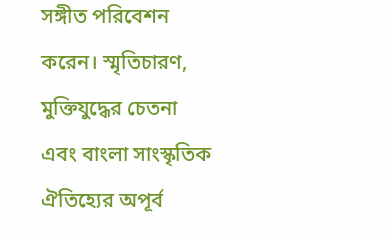সঙ্গীত পরিবেশন করেন। স্মৃতিচারণ, মুক্তিযুদ্ধের চেতনা এবং বাংলা সাংস্কৃতিক ঐতিহ্যের অপূর্ব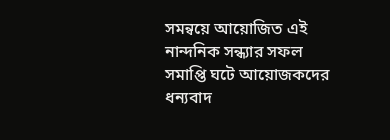সমন্বয়ে আয়োজিত এই নান্দনিক সন্ধ্যার সফল সমাপ্তি ঘটে আয়োজকদের ধন্যবাদ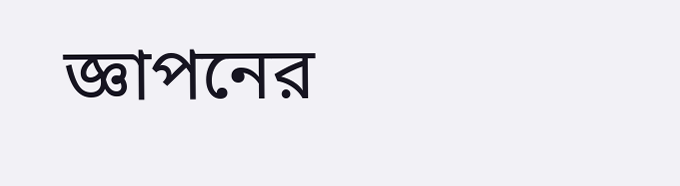জ্ঞাপনের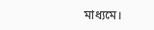মাধ্যমে।